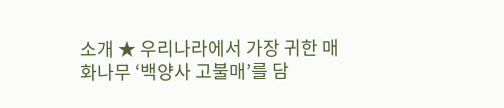소개 ★ 우리나라에서 가장 귀한 매화나무 ‘백양사 고불매’를 담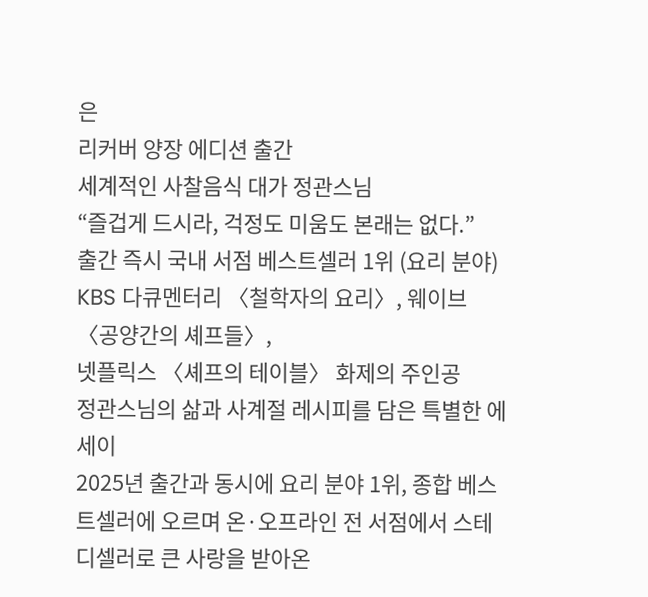은
리커버 양장 에디션 출간
세계적인 사찰음식 대가 정관스님
“즐겁게 드시라, 걱정도 미움도 본래는 없다.”
출간 즉시 국내 서점 베스트셀러 1위 (요리 분야)
KBS 다큐멘터리 〈철학자의 요리〉, 웨이브 〈공양간의 셰프들〉,
넷플릭스 〈셰프의 테이블〉 화제의 주인공
정관스님의 삶과 사계절 레시피를 담은 특별한 에세이
2025년 출간과 동시에 요리 분야 1위, 종합 베스트셀러에 오르며 온·오프라인 전 서점에서 스테디셀러로 큰 사랑을 받아온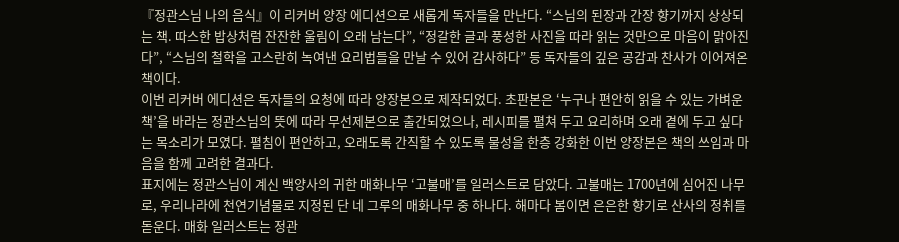『정관스님 나의 음식』이 리커버 양장 에디션으로 새롭게 독자들을 만난다. “스님의 된장과 간장 향기까지 상상되는 책. 따스한 밥상처럼 잔잔한 울림이 오래 남는다”, “정갈한 글과 풍성한 사진을 따라 읽는 것만으로 마음이 맑아진다”, “스님의 철학을 고스란히 녹여낸 요리법들을 만날 수 있어 감사하다” 등 독자들의 깊은 공감과 찬사가 이어져온 책이다.
이번 리커버 에디션은 독자들의 요청에 따라 양장본으로 제작되었다. 초판본은 ‘누구나 편안히 읽을 수 있는 가벼운 책’을 바라는 정관스님의 뜻에 따라 무선제본으로 출간되었으나, 레시피를 펼쳐 두고 요리하며 오래 곁에 두고 싶다는 목소리가 모였다. 펼침이 편안하고, 오래도록 간직할 수 있도록 물성을 한층 강화한 이번 양장본은 책의 쓰임과 마음을 함께 고려한 결과다.
표지에는 정관스님이 계신 백양사의 귀한 매화나무 ‘고불매’를 일러스트로 담았다. 고불매는 1700년에 심어진 나무로, 우리나라에 천연기념물로 지정된 단 네 그루의 매화나무 중 하나다. 해마다 봄이면 은은한 향기로 산사의 정취를 돋운다. 매화 일러스트는 정관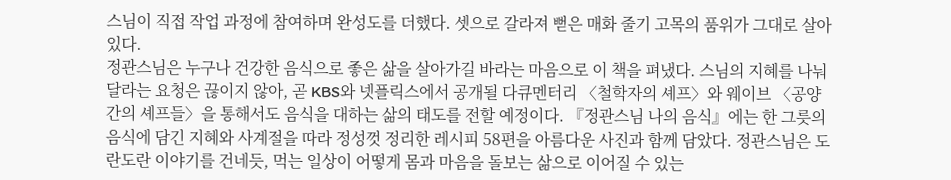스님이 직접 작업 과정에 참여하며 완성도를 더했다. 셋으로 갈라져 뻗은 매화 줄기 고목의 품위가 그대로 살아 있다.
정관스님은 누구나 건강한 음식으로 좋은 삶을 살아가길 바라는 마음으로 이 책을 펴냈다. 스님의 지혜를 나눠달라는 요청은 끊이지 않아, 곧 KBS와 넷플릭스에서 공개될 다큐멘터리 〈철학자의 셰프〉와 웨이브 〈공양간의 셰프들〉을 통해서도 음식을 대하는 삶의 태도를 전할 예정이다. 『정관스님 나의 음식』에는 한 그릇의 음식에 담긴 지혜와 사계절을 따라 정성껏 정리한 레시피 58편을 아름다운 사진과 함께 담았다. 정관스님은 도란도란 이야기를 건네듯, 먹는 일상이 어떻게 몸과 마음을 돌보는 삶으로 이어질 수 있는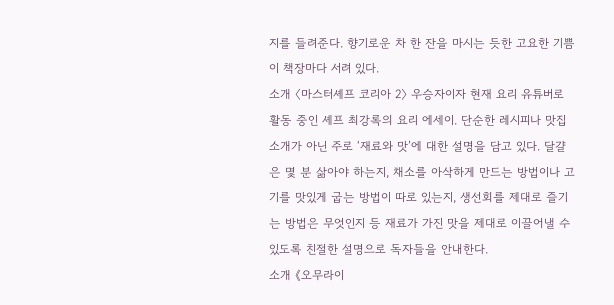지를 들려준다. 향기로운 차 한 잔을 마시는 듯한 고요한 기쁨이 책장마다 서려 있다.
소개 〈마스터셰프 코리아 2〉 우승자이자 현재 요리 유튜버로 활동 중인 셰프 최강록의 요리 에세이. 단순한 레시피나 맛집 소개가 아닌 주로 ‘재료와 맛’에 대한 설명을 담고 있다. 달걀은 몇 분 삶아야 하는지, 채소를 아삭하게 만드는 방법이나 고기를 맛있게 굽는 방법이 따로 있는지, 생선회를 제대로 즐기는 방법은 무엇인지 등 재료가 가진 맛을 제대로 이끌어낼 수 있도록 친절한 설명으로 독자들을 안내한다.
소개 《오무라이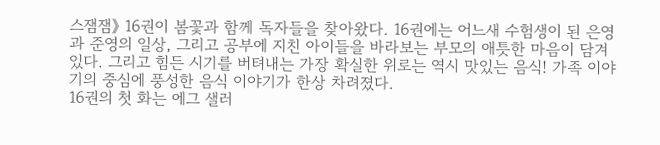스잼잼》 16권이 봄꽃과 함께 독자들을 찾아왔다. 16권에는 어느새 수험생이 된 은영과 준영의 일상, 그리고 공부에 지친 아이들을 바라보는 부모의 애틋한 마음이 담겨 있다. 그리고 힘든 시기를 버텨내는 가장 확실한 위로는 역시 맛있는 음식! 가족 이야기의 중심에 풍성한 음식 이야기가 한상 차려졌다.
16권의 첫 화는 에그 샐러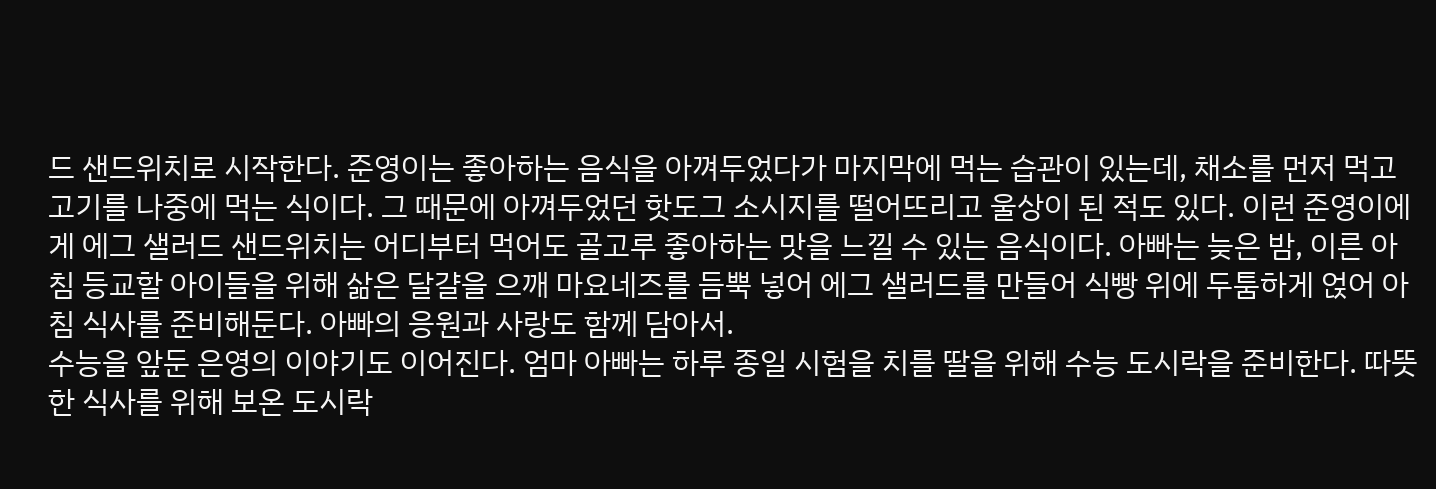드 샌드위치로 시작한다. 준영이는 좋아하는 음식을 아껴두었다가 마지막에 먹는 습관이 있는데, 채소를 먼저 먹고 고기를 나중에 먹는 식이다. 그 때문에 아껴두었던 핫도그 소시지를 떨어뜨리고 울상이 된 적도 있다. 이런 준영이에게 에그 샐러드 샌드위치는 어디부터 먹어도 골고루 좋아하는 맛을 느낄 수 있는 음식이다. 아빠는 늦은 밤, 이른 아침 등교할 아이들을 위해 삶은 달걀을 으깨 마요네즈를 듬뿍 넣어 에그 샐러드를 만들어 식빵 위에 두툼하게 얹어 아침 식사를 준비해둔다. 아빠의 응원과 사랑도 함께 담아서.
수능을 앞둔 은영의 이야기도 이어진다. 엄마 아빠는 하루 종일 시험을 치를 딸을 위해 수능 도시락을 준비한다. 따뜻한 식사를 위해 보온 도시락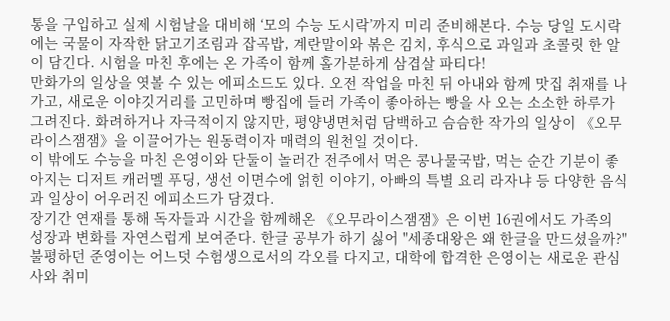통을 구입하고 실제 시험날을 대비해 ‘모의 수능 도시락’까지 미리 준비해본다. 수능 당일 도시락에는 국물이 자작한 닭고기조림과 잡곡밥, 계란말이와 볶은 김치, 후식으로 과일과 초콜릿 한 알이 담긴다. 시험을 마친 후에는 온 가족이 함께 홀가분하게 삼겹살 파티다!
만화가의 일상을 엿볼 수 있는 에피소드도 있다. 오전 작업을 마친 뒤 아내와 함께 맛집 취재를 나가고, 새로운 이야깃거리를 고민하며 빵집에 들러 가족이 좋아하는 빵을 사 오는 소소한 하루가 그려진다. 화려하거나 자극적이지 않지만, 평양냉면처럼 담백하고 슴슴한 작가의 일상이 《오무라이스잼잼》을 이끌어가는 원동력이자 매력의 원천일 것이다.
이 밖에도 수능을 마친 은영이와 단둘이 놀러간 전주에서 먹은 콩나물국밥, 먹는 순간 기분이 좋아지는 디저트 캐러멜 푸딩, 생선 이면수에 얽힌 이야기, 아빠의 특별 요리 라자냐 등 다양한 음식과 일상이 어우러진 에피소드가 담겼다.
장기간 연재를 통해 독자들과 시간을 함께해온 《오무라이스잼잼》은 이번 16권에서도 가족의 성장과 변화를 자연스럽게 보여준다. 한글 공부가 하기 싫어 "세종대왕은 왜 한글을 만드셨을까?" 불평하던 준영이는 어느덧 수험생으로서의 각오를 다지고, 대학에 합격한 은영이는 새로운 관심사와 취미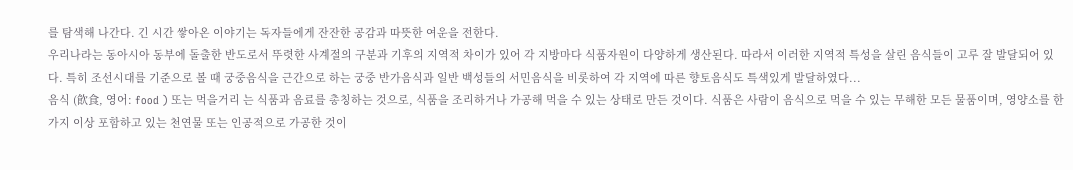를 탐색해 나간다. 긴 시간 쌓아온 이야기는 독자들에게 잔잔한 공감과 따뜻한 여운을 전한다.
우리나라는 동아시아 동부에 돌출한 반도로서 뚜렷한 사계절의 구분과 기후의 지역적 차이가 있어 각 지방마다 식품자원이 다양하게 생산된다. 따라서 이러한 지역적 특성을 살린 음식들이 고루 잘 발달되어 있다. 특히 조선시대를 기준으로 볼 때 궁중음식을 근간으로 하는 궁중 반가음식과 일반 백성들의 서민음식을 비롯하여 각 지역에 따른 향토음식도 특색있게 발달하였다...
음식 (飮食, 영어: food ) 또는 먹을거리 는 식품과 음료를 총칭하는 것으로, 식품을 조리하거나 가공해 먹을 수 있는 상태로 만든 것이다. 식품은 사람이 음식으로 먹을 수 있는 무해한 모든 물품이며, 영양소를 한 가지 이상 포함하고 있는 천연물 또는 인공적으로 가공한 것이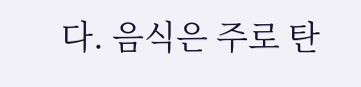다. 음식은 주로 탄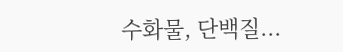수화물, 단백질...